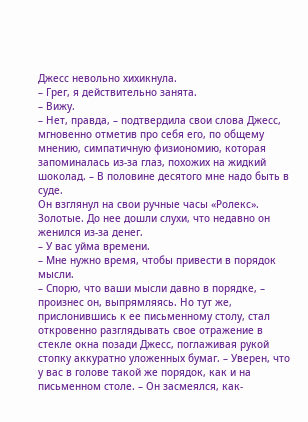Джесс невольно хихикнула.
– Грег, я действительно занята.
– Вижу.
– Нет, правда, – подтвердила свои слова Джесс, мгновенно отметив про себя его, по общему мнению, симпатичную физиономию, которая запоминалась из-за глаз, похожих на жидкий шоколад. – В половине десятого мне надо быть в суде.
Он взглянул на свои ручные часы «Ролекс». Золотые. До нее дошли слухи, что недавно он женился из-за денег.
– У вас уйма времени.
– Мне нужно время, чтобы привести в порядок мысли.
– Спорю, что ваши мысли давно в порядке, – произнес он, выпрямляясь. Но тут же, прислонившись к ее письменному столу, стал откровенно разглядывать свое отражение в стекле окна позади Джесс, поглаживая рукой стопку аккуратно уложенных бумаг. – Уверен, что у вас в голове такой же порядок, как и на письменном столе. – Он засмеялся, как-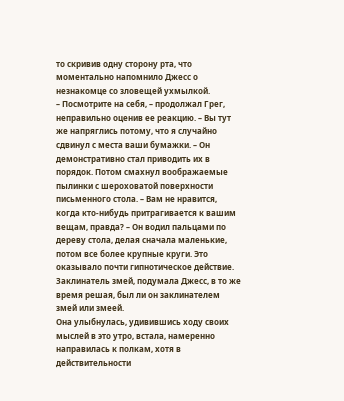то скривив одну сторону рта, что моментально напомнило Джесс о незнакомце со зловещей ухмылкой.
– Посмотрите на себя, – продолжал Грег, неправильно оценив ее реакцию. – Вы тут же напряглись потому, что я случайно сдвинул с места ваши бумажки. – Он демонстративно стал приводить их в порядок. Потом смахнул воображаемые пылинки с шероховатой поверхности письменного стола. – Вам не нравится, когда кто-нибудь притрагивается к вашим вещам, правда? – Он водил пальцами по дереву стола, делая сначала маленькие, потом все более крупные круги. Это оказывало почти гипнотическое действие. Заклинатель змей, подумала Джесс, в то же время решая, был ли он заклинателем змей или змеей.
Она улыбнулась, удивившись ходу своих мыслей в это утро, встала, намеренно направилась к полкам, хотя в действительности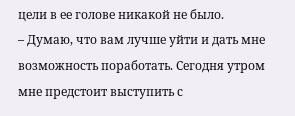цели в ее голове никакой не было.
– Думаю, что вам лучше уйти и дать мне возможность поработать. Сегодня утром мне предстоит выступить с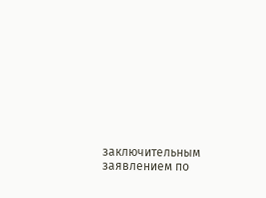заключительным заявлением по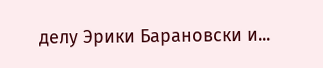делу Эрики Барановски и...